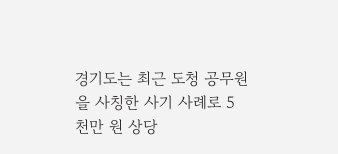경기도는 최근 도청 공무원을 사칭한 사기 사례로 5천만 원 상당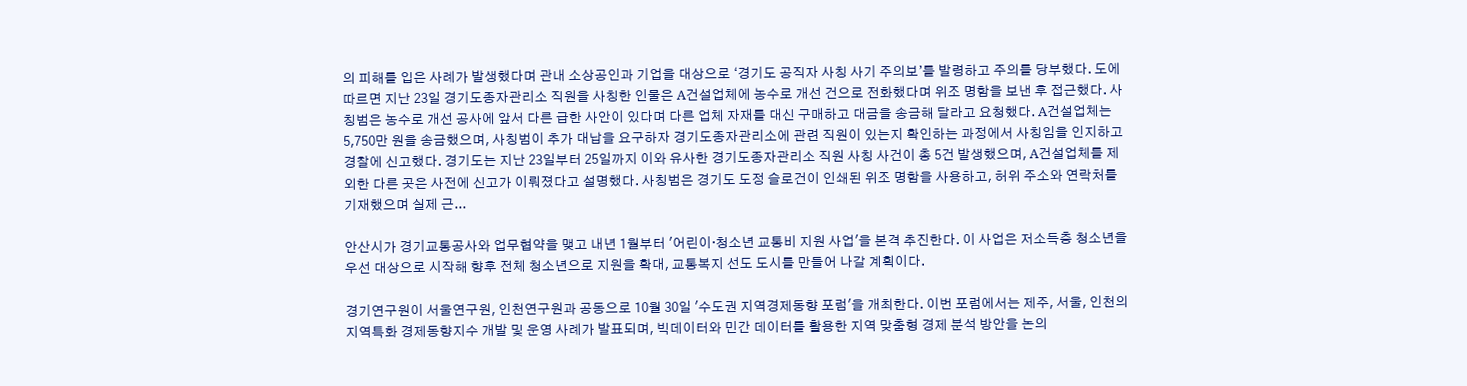의 피해를 입은 사례가 발생했다며 관내 소상공인과 기업을 대상으로 ‘경기도 공직자 사칭 사기 주의보’를 발령하고 주의를 당부했다. 도에 따르면 지난 23일 경기도종자관리소 직원을 사칭한 인물은 A건설업체에 농수로 개선 건으로 전화했다며 위조 명함을 보낸 후 접근했다. 사칭범은 농수로 개선 공사에 앞서 다른 급한 사안이 있다며 다른 업체 자재를 대신 구매하고 대금을 송금해 달라고 요청했다. A건설업체는 5,750만 원을 송금했으며, 사칭범이 추가 대납을 요구하자 경기도종자관리소에 관련 직원이 있는지 확인하는 과정에서 사칭임을 인지하고 경찰에 신고했다. 경기도는 지난 23일부터 25일까지 이와 유사한 경기도종자관리소 직원 사칭 사건이 총 5건 발생했으며, A건설업체를 제외한 다른 곳은 사전에 신고가 이뤄졌다고 설명했다. 사칭범은 경기도 도정 슬로건이 인쇄된 위조 명함을 사용하고, 허위 주소와 연락처를 기재했으며 실제 근...

안산시가 경기교통공사와 업무협약을 맺고 내년 1월부터 '어린이·청소년 교통비 지원 사업'을 본격 추진한다. 이 사업은 저소득층 청소년을 우선 대상으로 시작해 향후 전체 청소년으로 지원을 확대, 교통복지 선도 도시를 만들어 나갈 계획이다.

경기연구원이 서울연구원, 인천연구원과 공동으로 10월 30일 '수도권 지역경제동향 포럼'을 개최한다. 이번 포럼에서는 제주, 서울, 인천의 지역특화 경제동향지수 개발 및 운영 사례가 발표되며, 빅데이터와 민간 데이터를 활용한 지역 맞춤형 경제 분석 방안을 논의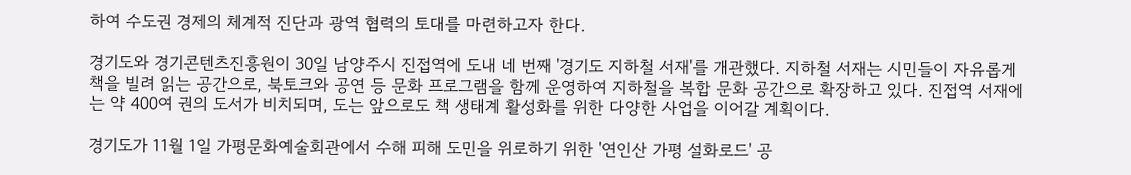하여 수도권 경제의 체계적 진단과 광역 협력의 토대를 마련하고자 한다.

경기도와 경기콘텐츠진흥원이 30일 남양주시 진접역에 도내 네 번째 '경기도 지하철 서재'를 개관했다. 지하철 서재는 시민들이 자유롭게 책을 빌려 읽는 공간으로, 북토크와 공연 등 문화 프로그램을 함께 운영하여 지하철을 복합 문화 공간으로 확장하고 있다. 진접역 서재에는 약 400여 권의 도서가 비치되며, 도는 앞으로도 책 생태계 활성화를 위한 다양한 사업을 이어갈 계획이다.

경기도가 11월 1일 가평문화예술회관에서 수해 피해 도민을 위로하기 위한 '연인산 가평 설화로드' 공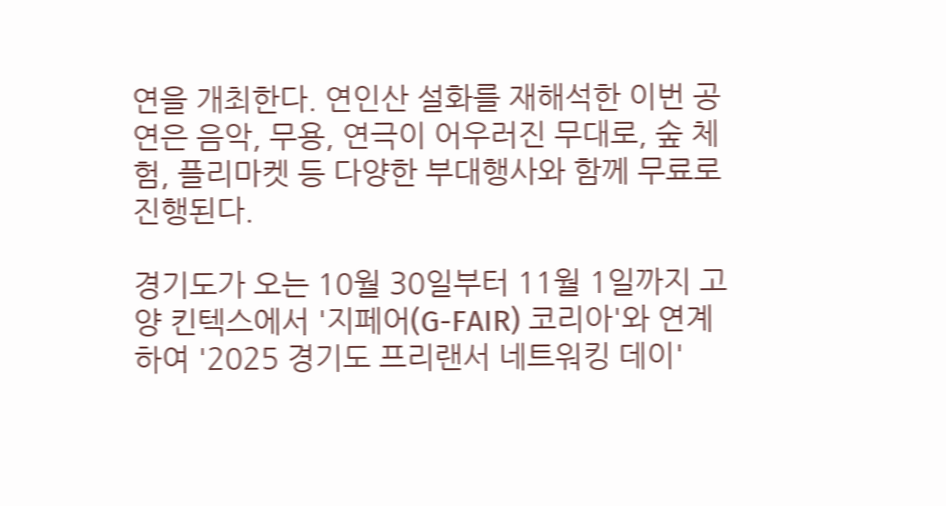연을 개최한다. 연인산 설화를 재해석한 이번 공연은 음악, 무용, 연극이 어우러진 무대로, 숲 체험, 플리마켓 등 다양한 부대행사와 함께 무료로 진행된다.

경기도가 오는 10월 30일부터 11월 1일까지 고양 킨텍스에서 '지페어(G-FAIR) 코리아'와 연계하여 '2025 경기도 프리랜서 네트워킹 데이'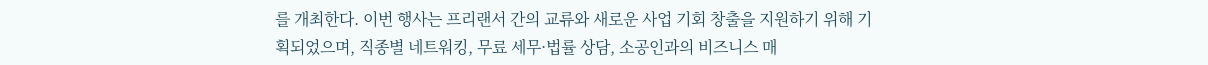를 개최한다. 이번 행사는 프리랜서 간의 교류와 새로운 사업 기회 창출을 지원하기 위해 기획되었으며, 직종별 네트워킹, 무료 세무·법률 상담, 소공인과의 비즈니스 매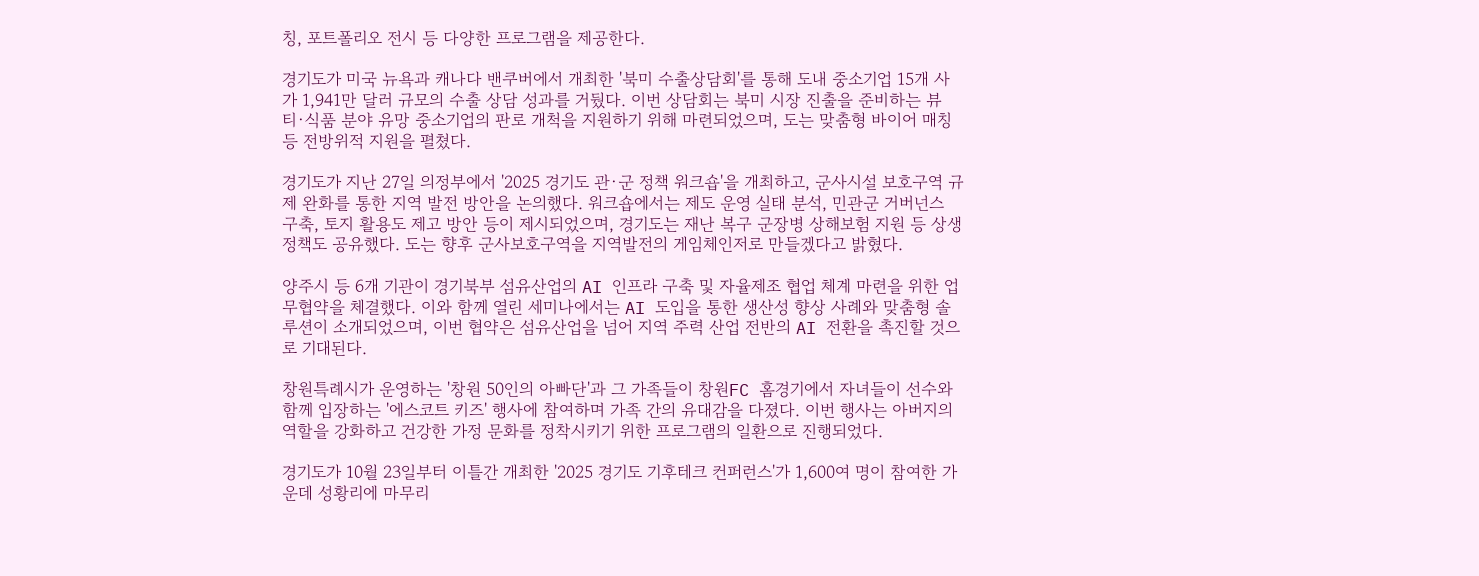칭, 포트폴리오 전시 등 다양한 프로그램을 제공한다.

경기도가 미국 뉴욕과 캐나다 밴쿠버에서 개최한 '북미 수출상담회'를 통해 도내 중소기업 15개 사가 1,941만 달러 규모의 수출 상담 성과를 거뒀다. 이번 상담회는 북미 시장 진출을 준비하는 뷰티·식품 분야 유망 중소기업의 판로 개척을 지원하기 위해 마련되었으며, 도는 맞춤형 바이어 매칭 등 전방위적 지원을 펼쳤다.

경기도가 지난 27일 의정부에서 '2025 경기도 관·군 정책 워크숍'을 개최하고, 군사시설 보호구역 규제 완화를 통한 지역 발전 방안을 논의했다. 워크숍에서는 제도 운영 실태 분석, 민관군 거버넌스 구축, 토지 활용도 제고 방안 등이 제시되었으며, 경기도는 재난 복구 군장병 상해보험 지원 등 상생 정책도 공유했다. 도는 향후 군사보호구역을 지역발전의 게임체인저로 만들겠다고 밝혔다.

양주시 등 6개 기관이 경기북부 섬유산업의 AI 인프라 구축 및 자율제조 협업 체계 마련을 위한 업무협약을 체결했다. 이와 함께 열린 세미나에서는 AI 도입을 통한 생산성 향상 사례와 맞춤형 솔루션이 소개되었으며, 이번 협약은 섬유산업을 넘어 지역 주력 산업 전반의 AI 전환을 촉진할 것으로 기대된다.

창원특례시가 운영하는 '창원 50인의 아빠단'과 그 가족들이 창원FC 홈경기에서 자녀들이 선수와 함께 입장하는 '에스코트 키즈' 행사에 참여하며 가족 간의 유대감을 다졌다. 이번 행사는 아버지의 역할을 강화하고 건강한 가정 문화를 정착시키기 위한 프로그램의 일환으로 진행되었다.

경기도가 10월 23일부터 이틀간 개최한 '2025 경기도 기후테크 컨퍼런스'가 1,600여 명이 참여한 가운데 성황리에 마무리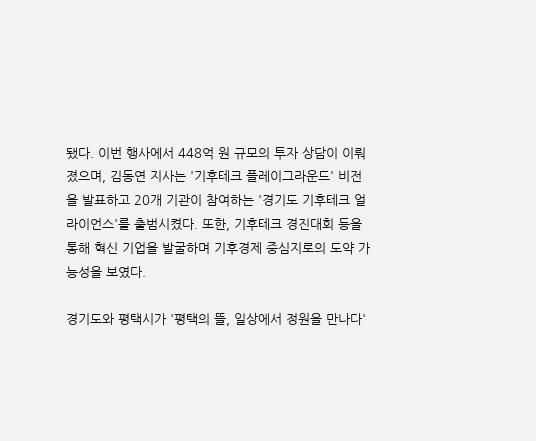됐다. 이번 행사에서 448억 원 규모의 투자 상담이 이뤄졌으며, 김동연 지사는 '기후테크 플레이그라운드' 비전을 발표하고 20개 기관이 참여하는 '경기도 기후테크 얼라이언스'를 출범시켰다. 또한, 기후테크 경진대회 등을 통해 혁신 기업을 발굴하며 기후경제 중심지로의 도약 가능성을 보였다.

경기도와 평택시가 '평택의 뜰, 일상에서 정원을 만나다'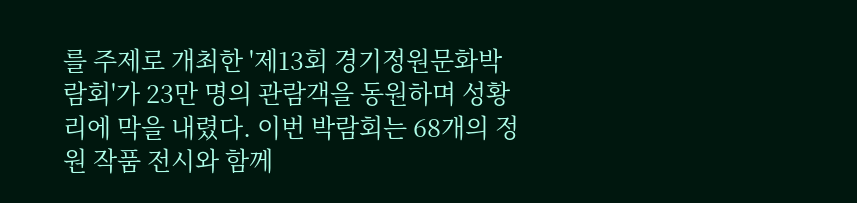를 주제로 개최한 '제13회 경기정원문화박람회'가 23만 명의 관람객을 동원하며 성황리에 막을 내렸다. 이번 박람회는 68개의 정원 작품 전시와 함께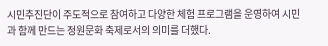시민추진단이 주도적으로 참여하고 다양한 체험 프로그램을 운영하여 시민과 함께 만드는 정원문화 축제로서의 의미를 더했다.